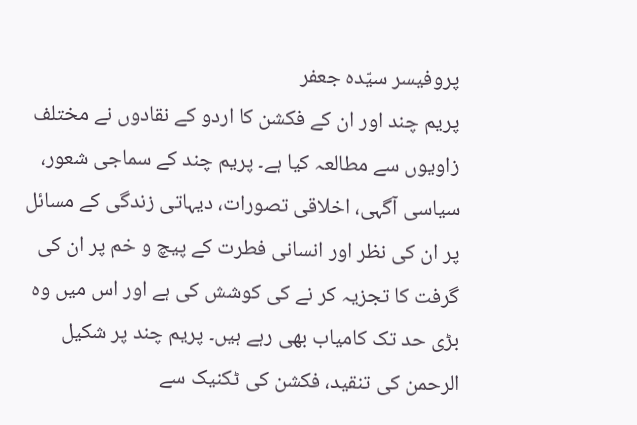پروفیسر سیّدہ جعفر
پریم چند اور ان کے فکشن کا اردو کے نقادوں نے مختلف زاویوں سے مطالعہ کیا ہے۔ پریم چند کے سماجی شعور، سیاسی آگہی، اخلاقی تصورات، دیہاتی زندگی کے مسائل پر ان کی نظر اور انسانی فطرت کے پیچ و خم پر ان کی گرفت کا تجزیہ کر نے کی کوشش کی ہے اور اس میں وہ بڑی حد تک کامیاب بھی رہے ہیں۔ پریم چند پر شکیل الرحمن کی تنقید، فکشن کی ٹکنیک سے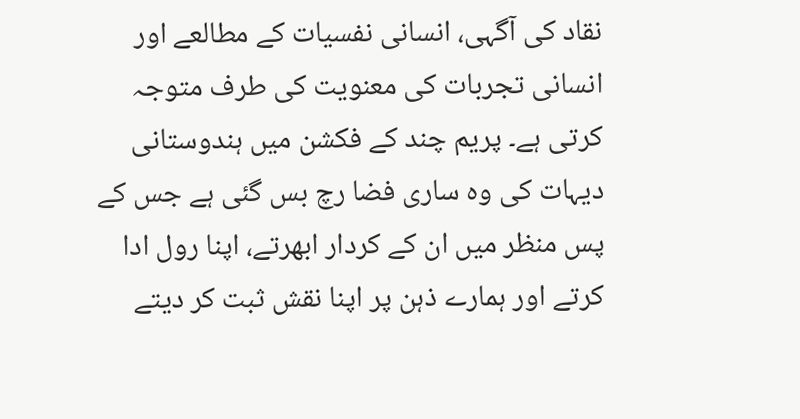نقاد کی آگہی، انسانی نفسیات کے مطالعے اور انسانی تجربات کی معنویت کی طرف متوجہ کرتی ہے۔ پریم چند کے فکشن میں ہندوستانی دیہات کی وہ ساری فضا رچ بس گئی ہے جس کے پس منظر میں ان کے کردار ابھرتے، اپنا رول ادا کرتے اور ہمارے ذہن پر اپنا نقش ثبت کر دیتے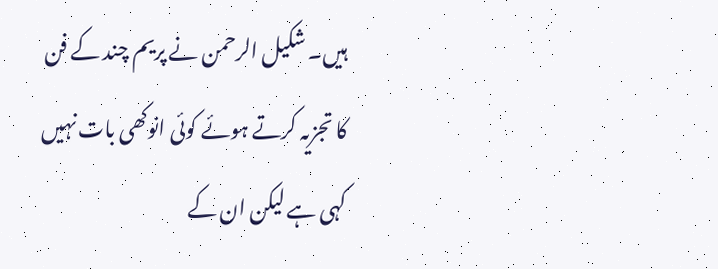ہیں۔ شکیل الرحمن نے پریم چند کے فن کا تجزیہ کرتے ہوئے کوئی انوکھی بات نہیں کہی ہے لیکن ان کے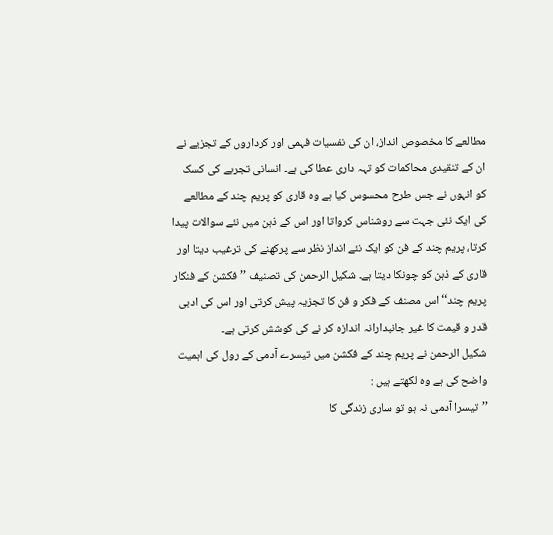مطالعے کا مخصوص انداز، ان کی نفسیات فہمی اور کرداروں کے تجزیے نے ان کے تنقیدی محاکمات کو تہہ داری عطا کی ہے۔ انسانی تجربے کی کسک کو انہوں نے جس طرح محسوس کیا ہے وہ قاری کو پریم چند کے مطالعے کی ایک نئی جہت سے روشناس کرواتا اور اس کے ذہن میں نئے سوالات پیدا کرتا، پریم چند کے فن کو ایک نئے انداز نظر سے پرکھنے کی ترغیب دیتا اور قاری کے ذہن کو چونکا دیتا ہے۔ شکیل الرحمن کی تصنیف ’’فکشن کے فنکار پریم چند‘‘ اس مصنف کے فکر و فن کا تجزیہ پیش کرتی اور اس کی ادبی قدر و قیمت کا غیر جانبدارانہ اندازہ کر نے کی کوشش کرتی ہے۔
شکیل الرحمن نے پریم چند کے فکشن میں تیسرے آدمی کے رول کی اہمیت واضح کی ہے وہ لکھتے ہیں :
’’تیسرا آدمی نہ ہو تو ساری زندگی کا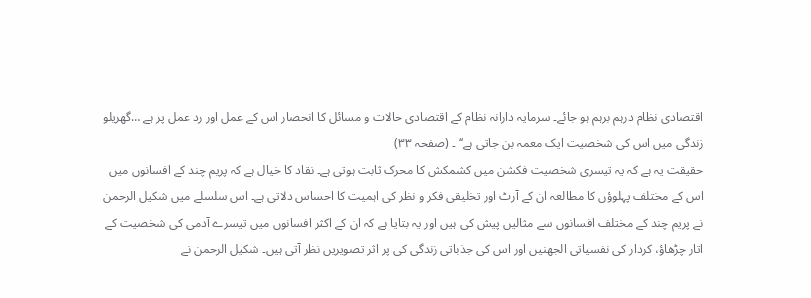اقتصادی نظام درہم برہم ہو جائے۔ سرمایہ دارانہ نظام کے اقتصادی حالات و مسائل کا انحصار اس کے عمل اور رد عمل پر ہے …گھریلو زندگی میں اس کی شخصیت ایک معمہ بن جاتی ہے‘‘ ۔ (صفحہ ۳۳)
حقیقت یہ ہے کہ یہ تیسری شخصیت فکشن میں کشمکش کا محرک ثابت ہوتی ہے۔ نقاد کا خیال ہے کہ پریم چند کے افسانوں میں اس کے مختلف پہلوؤں کا مطالعہ ان کے آرٹ اور تخلیقی فکر و نظر کی اہمیت کا احساس دلاتی ہے۔ اس سلسلے میں شکیل الرحمن نے پریم چند کے مختلف افسانوں سے مثالیں پیش کی ہیں اور یہ بتایا ہے کہ ان کے اکثر افسانوں میں تیسرے آدمی کی شخصیت کے اتار چڑھاؤ، کردار کی نفسیاتی الجھنیں اور اس کی جذباتی زندگی کی پر اثر تصویریں نظر آتی ہیں۔ شکیل الرحمن نے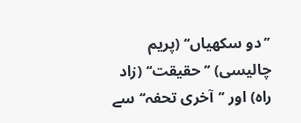’’دو سکھیاں‘‘ (پریم چالیسی) ’’حقیقت‘‘ (زاد راہ) اور ’’آخری تحفہ‘‘ سے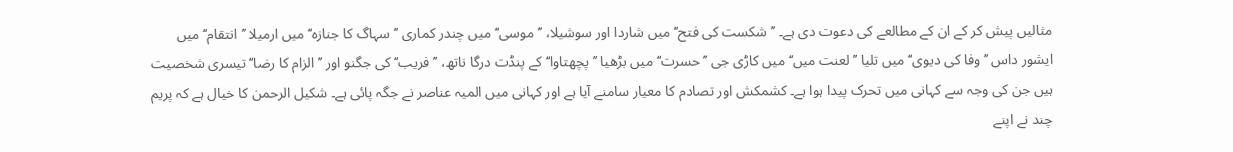مثالیں پیش کر کے ان کے مطالعے کی دعوت دی ہے۔ ’’شکست کی فتح‘‘ میں شاردا اور سوشیلا، ’’موسی‘‘ میں چندر کماری ’’سہاگ کا جنازہ‘‘ میں ارمیلا ’’انتقام‘‘ میں ایشور داس ’’وفا کی دیوی‘‘ میں تلیا ’’لعنت میں‘‘ میں کاڑی جی ’’حسرت‘‘ میں بڑھیا ’’پچھتاوا‘‘ کے پنڈت درگا ناتھ، ’’فریب‘‘ کی جگنو اور ’’الزام کا رضا‘‘ تیسری شخصیت ہیں جن کی وجہ سے کہانی میں تحرک پیدا ہوا ہے۔ کشمکش اور تصادم کا معیار سامنے آیا ہے اور کہانی میں المیہ عناصر نے جگہ پائی ہے۔ شکیل الرحمن کا خیال ہے کہ پریم چند نے اپنے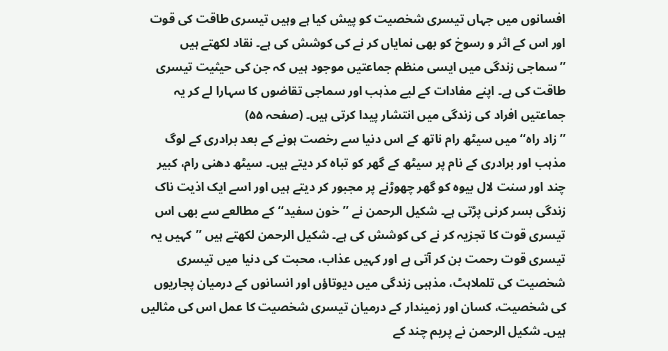افسانوں میں جہاں تیسری شخصیت کو پیش کیا ہے وہیں تیسری طاقت کی قوت اور اس کے اثر و رسوخ کو بھی نمایاں کر نے کی کوشش کی ہے۔ نقاد لکھتے ہیں ’’سماجی زندگی میں ایسی منظم جماعتیں موجود ہیں کہ جن کی حیثیت تیسری طاقت کی ہے۔ اپنے مفادات کے لیے مذہب اور سماجی تقاضوں کا سہارا لے کر یہ جماعتیں افراد کی زندگی میں انتشار پیدا کرتی ہیں۔ (صفحہ ۵۵)
’’زاد راہ‘‘ میں سیٹھ رام ناتھ کے اس دنیا سے رخصت ہونے کے بعد برادری کے لوگ مذہب اور برادری کے نام پر سیٹھ کے گھر کو تباہ کر دیتے ہیں۔ سیٹھ دھنی رام، کبیر چند اور سنت لال بیوہ کو گھر چھوڑنے پر مجبور کر دیتے ہیں اور اسے ایک اذیت ناک زندگی بسر کرنی پڑتی ہے۔ شکیل الرحمن نے ’’خون سفید‘‘ کے مطالعے سے بھی اس تیسری قوت کا تجزیہ کر نے کی کوشش کی ہے۔ شکیل الرحمن لکھتے ہیں ’’کہیں یہ تیسری قوت رحمت بن کر آتی ہے اور کہیں عذاب، محبت کی دنیا میں تیسری شخصیت کی تلملاہٹ، مذہبی زندگی میں دیوتاؤں اور انسانوں کے درمیان پجاریوں کی شخصیت، کسان اور زمیندار کے درمیان تیسری شخصیت کا عمل اس کی مثالیں ہیں۔ شکیل الرحمن نے پریم چند کے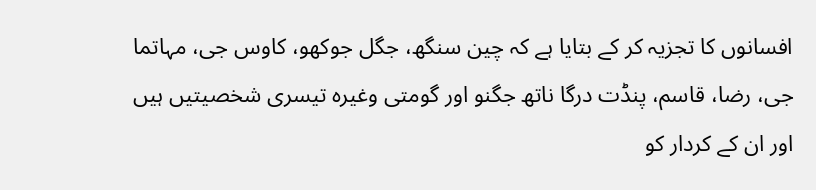افسانوں کا تجزیہ کر کے بتایا ہے کہ چین سنگھ، جگل جوکھو، کاوس جی، مہاتما جی، رضا، قاسم، پنڈت درگا ناتھ جگنو اور گومتی وغیرہ تیسری شخصیتیں ہیں اور ان کے کردار کو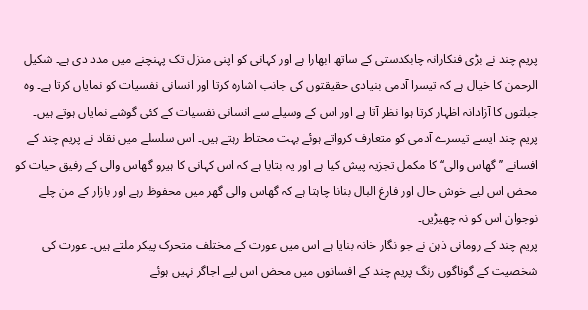پریم چند نے بڑی فنکارانہ چابکدستی کے ساتھ ابھارا ہے اور کہانی کو اپنی منزل تک پہنچنے میں مدد دی ہے۔ شکیل الرحمن کا خیال ہے کہ تیسرا آدمی بنیادی حقیقتوں کی جانب اشارہ کرتا اور انسانی نفسیات کو نمایاں کرتا ہے۔ وہ جبلتوں کا آزادانہ اظہار کرتا ہوا نظر آتا ہے اور اس کے وسیلے سے انسانی نفسیات کے کئی گوشے نمایاں ہوتے ہیں۔ پریم چند ایسے تیسرے آدمی کو متعارف کرواتے ہوئے بہت محتاط رہتے ہیں۔ اس سلسلے میں نقاد نے پریم چند کے افسانے ’’گھاس والی‘‘ کا مکمل تجزیہ پیش کیا ہے اور یہ بتایا ہے کہ اس کہانی کا ہیرو گھاس والی کے رفیق حیات کو محض اس لیے خوش حال اور فارغ البال بنانا چاہتا ہے کہ گھاس والی گھر میں محفوظ رہے اور بازار کے من چلے نوجوان اس کو نہ چھیڑیں۔
پریم چند کے رومانی ذہن نے جو نگار خانہ بنایا ہے اس میں عورت کے مختلف متحرک پیکر ملتے ہیں۔ عورت کی شخصیت کے گوناگوں رنگ پریم چند کے افسانوں میں محض اس لیے اجاگر نہیں ہوئے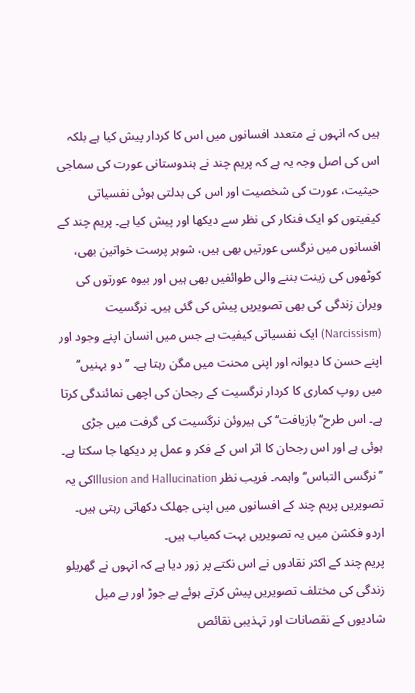ہیں کہ انہوں نے متعدد افسانوں میں اس کا کردار پیش کیا ہے بلکہ اس کی اصل وجہ یہ ہے کہ پریم چند نے ہندوستانی عورت کی سماجی حیثیت، عورت کی شخصیت اور اس کی بدلتی ہوئی نفسیاتی کیفیتوں کو ایک فنکار کی نظر سے دیکھا اور پیش کیا ہے۔ پریم چند کے افسانوں میں نرگسی عورتیں بھی ہیں، شوہر پرست خواتین بھی، کوٹھوں کی زینت بننے والی طوائفیں بھی ہیں اور بیوہ عورتوں کی ویران زندگی کی بھی تصویریں پیش کی گئی ہیں۔ نرگسیت (Narcissism) ایک نفسیاتی کیفیت ہے جس میں انسان اپنے وجود اور اپنے حسن کا دیوانہ اور اپنی محنت میں مگن رہتا ہے۔ ’’دو بہنیں‘‘ میں روپ کماری کا کردار نرگسیت کے رجحان کی اچھی نمائندگی کرتا ہے۔ اس طرح‘‘ بازیافت‘‘ کی ہیروئن نرگسیت کی گرفت میں جڑی ہوئی ہے اور اس رجحان کا اثر اس کے فکر و عمل پر دیکھا جا سکتا ہے۔ ’’نرگسی التباس‘‘ واہمہ۔ فریب نظر Illusion and Hallucinationکی یہ تصویریں پریم چند کے افسانوں میں اپنی جھلک دکھاتی رہتی ہیں۔ اردو فکشن میں یہ تصویریں بہت کمیاب ہیں۔
پریم چند کے اکثر نقادوں نے اس نکتے پر زور دیا ہے کہ انہوں نے گھریلو زندگی کی مختلف تصویریں پیش کرتے ہوئے بے جوڑ اور بے میل شادیوں کے نقصانات اور تہذیبی نقائص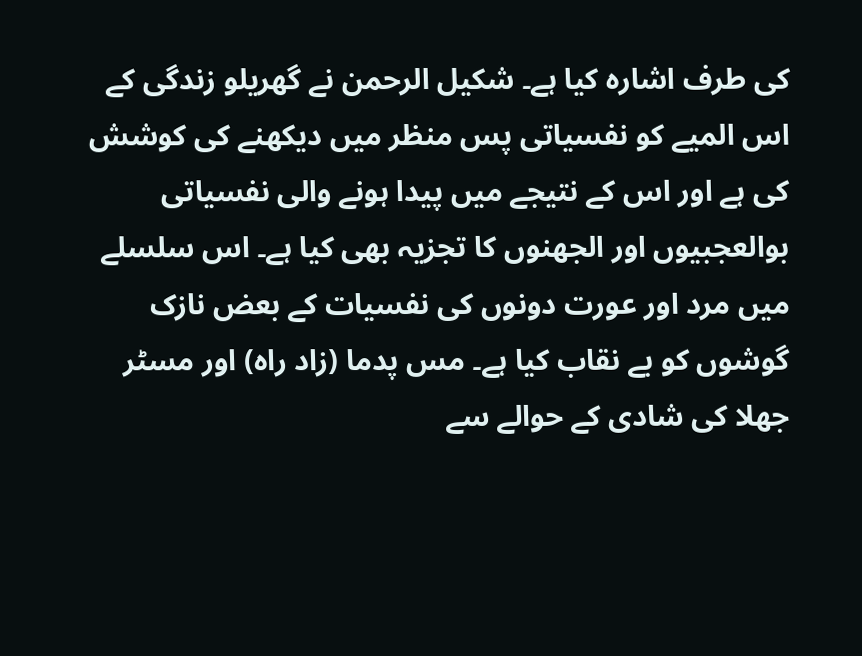کی طرف اشارہ کیا ہے۔ شکیل الرحمن نے گھریلو زندگی کے اس المیے کو نفسیاتی پس منظر میں دیکھنے کی کوشش کی ہے اور اس کے نتیجے میں پیدا ہونے والی نفسیاتی بوالعجبیوں اور الجھنوں کا تجزیہ بھی کیا ہے۔ اس سلسلے میں مرد اور عورت دونوں کی نفسیات کے بعض نازک گوشوں کو بے نقاب کیا ہے۔ مس پدما (زاد راہ) اور مسٹر جھلا کی شادی کے حوالے سے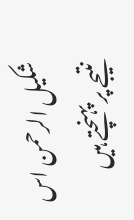شکیل الرحمن اس نتیجے پر پہنچتے ہیں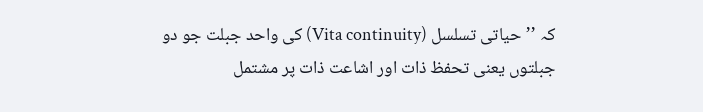کہ ’’حیاتی تسلسل (Vita continuity) کی واحد جبلت جو دو جبلتوں یعنی تحفظ ذات اور اشاعت ذات پر مشتمل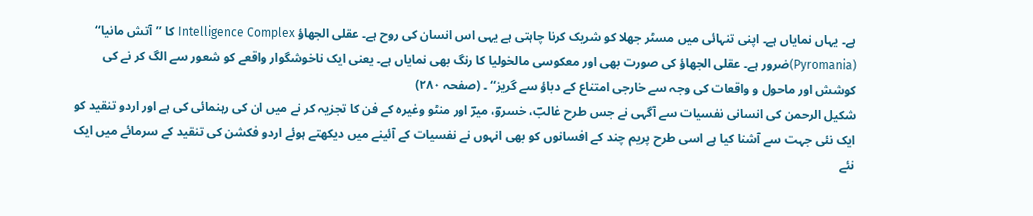ہے۔ یہاں نمایاں ہے۔ اپنی تنہائی میں مسٹر جھلا کو شریک کرنا چاہتی ہے یہی اس انسان کی روح ہے۔ عقلی الجھاؤ Intelligence Complex کا ’’آتش مانیا‘‘ (Pyromania)ضرور ہے۔ عقلی الجھاؤ کی صورت بھی اور معکوسی مالخولیا کا رنگ بھی نمایاں ہے۔ یعنی ایک ناخوشگوار واقعے کو شعور سے الگ کر نے کی کوشش اور ماحول و واقعات کی وجہ سے خارجی امتناع کے دباؤ سے گریز‘‘ ۔ (صفحہ ۲۸۰)
شکیل الرحمن کی انسانی نفسیات سے آگہی نے جس طرح غالبؔ، خسروؔ، میرؔ اور منٹو وغیرہ کے فن کا تجزیہ کر نے میں ان کی رہنمائی کی ہے اور اردو تنقید کو ایک نئی جہت سے آشنا کیا ہے اسی طرح پریم چند کے افسانوں کو بھی انہوں نے نفسیات کے آئینے میں دیکھتے ہوئے اردو فکشن کی تنقید کے سرمائے میں ایک نئے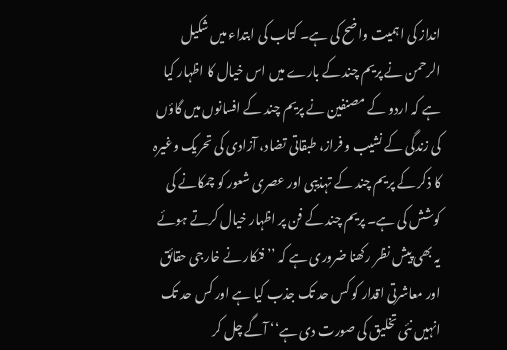انداز کی اہمیت واضح کی ہے۔ کتاب کی ابتداء میں شکیل الرحمن نے پریم چند کے بارے میں اس خیال کا اظہار کیا ہے کہ اردو کے مصنفین نے پریم چند کے افسانوں میں گاؤں کی زندگی کے نشیب و فراز، طبقاتی تضاد، آزادی کی تحریک وغیرہ کا ذکر کے پریم چند کے تہذیبی اور عصری شعور کو چمکانے کی کوشش کی ہے۔ پریم چند کے فن پر اظہار خیال کرتے ہوئے یہ بھی پیش نظر رکھنا ضروری ہے کہ ’’فنکار نے خارجی حقائق اور معاشرتی اقدار کو کس حد تک جذب کیا ہے اور کس حد تک انہیں نئی تخلیق کی صورت دی ہے‘‘ آگے چل کر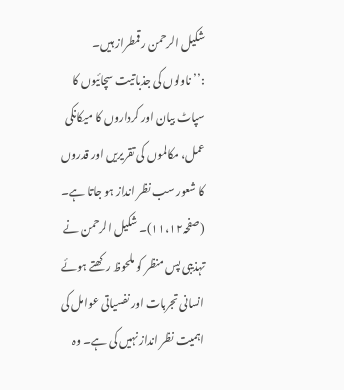شکیل الرحمن رقمطراز ہیں۔ :’’ناولوں کی جذباتیت سچائیوں کا سپاٹ بیان اور کرداروں کا میکانکی عمل، مکالموں کی تقریریں اور قدروں کا شعور سب نظر انداز ہو جاتا ہے۔ (صفحہ۱۱،۱۲)۔ شکیل الرحمن نے تہذیبی پس منظر کو ملحوظ رکھتے ہوئے انسانی تجربات اور نفسیاتی عوامل کی اہمیت نظر انداز نہیں کی ہے۔ وہ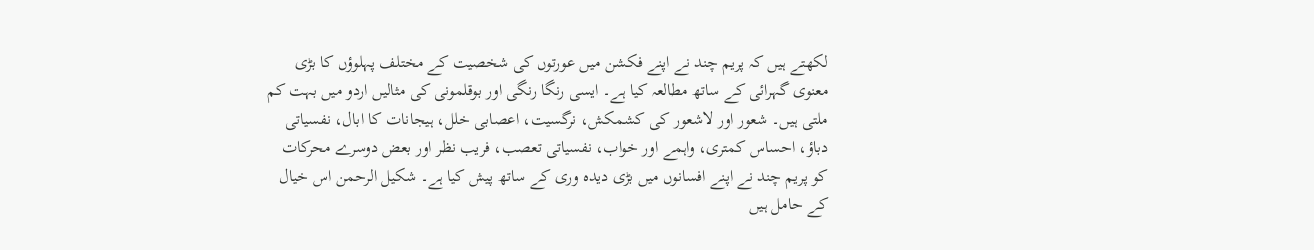لکھتے ہیں کہ پریم چند نے اپنے فکشن میں عورتوں کی شخصیت کے مختلف پہلوؤں کا بڑی معنوی گہرائی کے ساتھ مطالعہ کیا ہے۔ ایسی رنگا رنگی اور بوقلمونی کی مثالیں اردو میں بہت کم ملتی ہیں۔ شعور اور لاشعور کی کشمکش، نرگسیت، اعصابی خلل، ہیجانات کا ابال، نفسیاتی دباؤ، احساس کمتری، واہمے اور خواب، نفسیاتی تعصب، فریب نظر اور بعض دوسرے محرکات کو پریم چند نے اپنے افسانوں میں بڑی دیدہ وری کے ساتھ پیش کیا ہے۔ شکیل الرحمن اس خیال کے حامل ہیں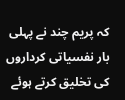کہ پریم چند نے پہلی بار نفسیاتی کرداروں کی تخلیق کرتے ہوئے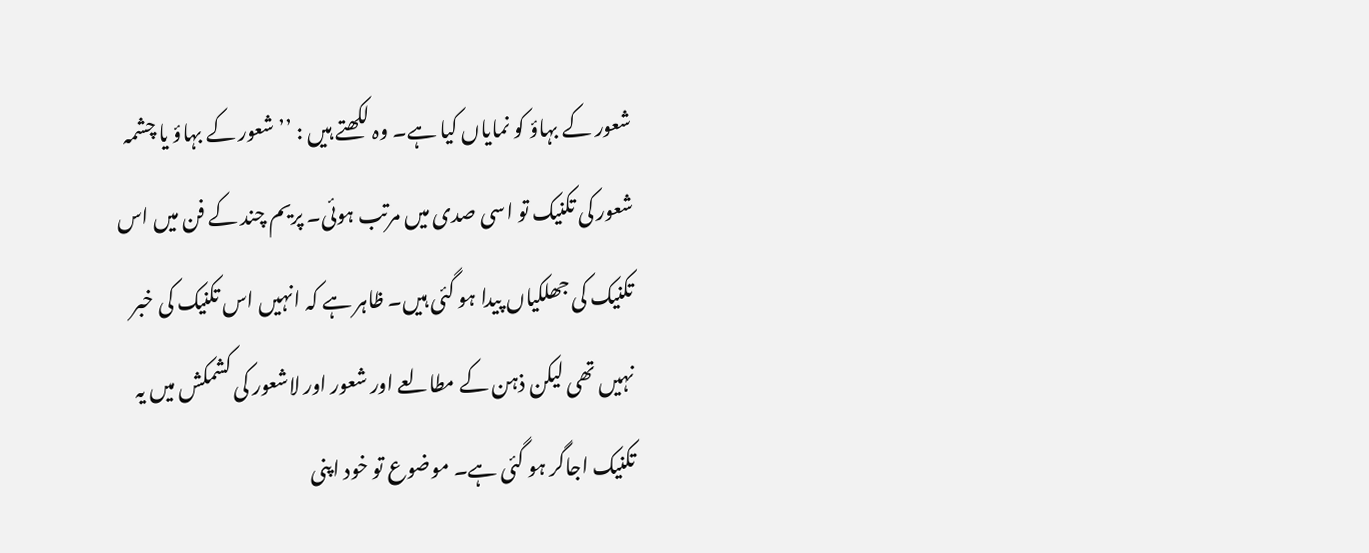شعور کے بہاؤ کو نمایاں کیا ہے۔ وہ لکھتے ہیں : ’’شعور کے بہاؤ یا چشمہ شعور کی تکنیک تو اسی صدی میں مرتب ہوئی۔ پریم چند کے فن میں اس تکنیک کی جھلکیاں پیدا ہو گئی ہیں۔ ظاہر ہے کہ انہیں اس تکنیک کی خبر نہیں تھی لیکن ذہن کے مطالعے اور شعور اور لاشعور کی کشمکش میں یہ تکنیک اجاگر ہو گئی ہے۔ موضوع تو خود اپنی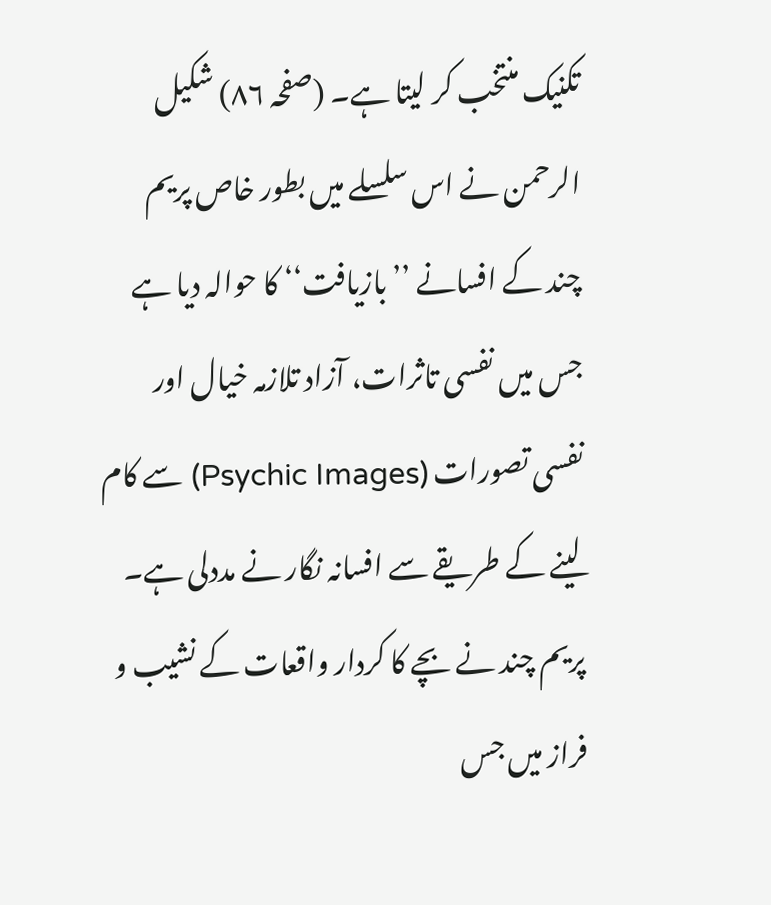تکنیک منتخب کر لیتا ہے۔ (صفحہ ۸۶) شکیل الرحمن نے اس سلسلے میں بطور خاص پریم چند کے افسانے ’’بازیافت‘‘ کا حوالہ دیا ہے جس میں نفسی تاثرات، آزاد تلازمہ خیال اور نفسی تصورات (Psychic Images) سے کام لینے کے طریقے سے افسانہ نگار نے مددلی ہے۔
پریم چند نے بچے کا کردار واقعات کے نشیب و فراز میں جس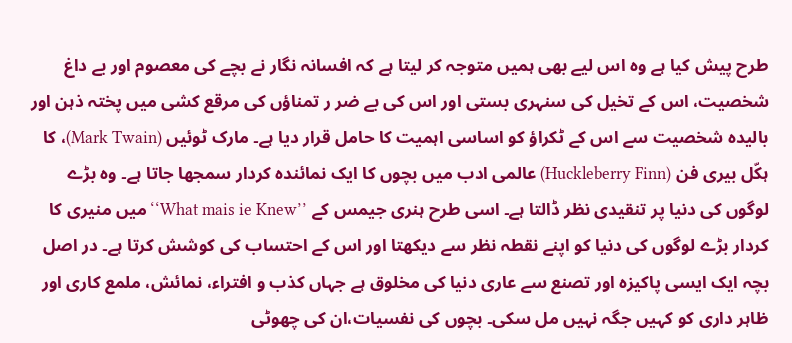طرح پیش کیا ہے وہ اس لیے بھی ہمیں متوجہ کر لیتا ہے کہ افسانہ نگار نے بچے کی معصوم اور بے داغ شخصیت، اس کے تخیل کی سنہری بستی اور اس کی بے ضر ر تمناؤں کی مرقع کشی میں پختہ ذہن اور بالیدہ شخصیت سے اس کے ٹکراؤ کو اساسی اہمیت کا حامل قرار دیا ہے۔ مارک ٹوئیں (Mark Twain)، کا ہکّل بیری فن (Huckleberry Finn) عالمی ادب میں بچوں کا ایک نمائندہ کردار سمجھا جاتا ہے۔ وہ بڑے لوگوں کی دنیا پر تنقیدی نظر ڈالتا ہے۔ اسی طرح ہنری جیمس کے ’’What mais ie Knew‘‘ میں منیری کا کردار بڑے لوگوں کی دنیا کو اپنے نقطہ نظر سے دیکھتا اور اس کے احتساب کی کوشش کرتا ہے۔ در اصل بچہ ایک ایسی پاکیزہ اور تصنع سے عاری دنیا کی مخلوق ہے جہاں کذب و افتراء، نمائش، ملمع کاری اور ظاہر داری کو کہیں جگہ نہیں مل سکی۔ بچوں کی نفسیات،ان کی چھوٹی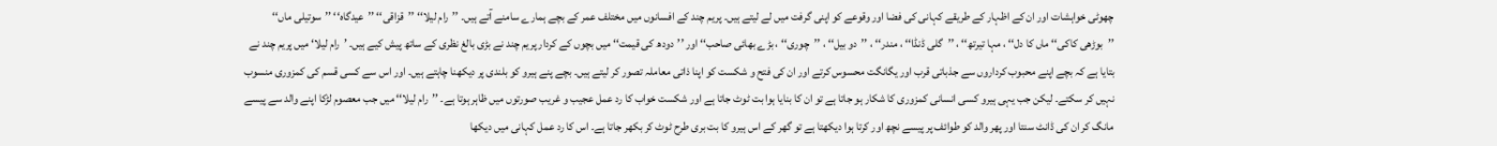چھوٹی خواہشات اور ان کے اظہار کے طریقے کہانی کی فضا اور وقوعے کو اپنی گرفت میں لے لیتے ہیں۔ پریم چند کے افسانوں میں مختلف عمر کے بچے ہمارے سامنے آتے ہیں۔ ’’رام لیلا‘‘ ’’قزاقی‘‘ ’’عیدگاہ‘‘ ’’سوتیلی ماں‘‘ ’’بوڑھی کاکی‘‘ ماں کا دل‘‘ ، مہا تیرتھ‘‘ ، ’’گلی ڈنڈا‘‘ ، مندر‘‘ ، ’’دو بیل‘‘ ، ’’چوری‘‘ ، بڑے بھائی صاحب‘‘ اور ’’دودھ کی قیمت‘‘ میں بچوں کے کردار پریم چند نے بڑی بالغ نظری کے ساتھ پیش کیے ہیں۔ ’رام لیلا‘ میں پریم چند نے بتایا ہے کہ بچے اپنے محبوب کرداروں سے جذباتی قرب اور یگانگت محسوس کرتے اور ان کی فتح و شکست کو اپنا ذاتی معاملہ تصور کر لیتے ہیں۔ بچے پنے ہیرو کو بلندی پر دیکھنا چاہتے ہیں۔ اور اس سے کسی قسم کی کمزوری منسوب نہیں کر سکتے۔ لیکن جب یہی ہیرو کسی انسانی کمزوری کا شکار ہو جاتا ہے تو ان کا بنایا ہوا بت ٹوٹ جاتا ہے اور شکست خواب کا رد عمل عجیب و غریب صورتوں میں ظاہر ہوتا ہے۔ ’’رام لیلا‘‘ میں جب معصوم لڑکا اپنے والد سے پیسے مانگ کر ان کی ڈانٹ سنتا اور پھر والد کو طوائف پر پیسے نچھ اور کرتا ہوا دیکھتا ہے تو گھر کے اس ہیرو کا بت بری طرح ٹوٹ کر بکھر جاتا ہے۔ اس کا رد عمل کہانی میں دیکھا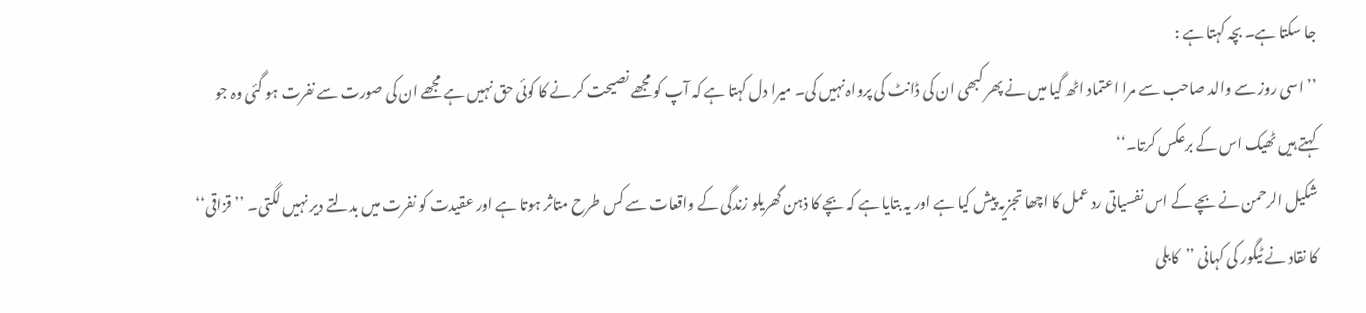جا سکتا ہے۔ بچہ کہتا ہے :
’’اسی روز سے والد صاحب سے مرا اعتماد اٹھ گیا میں نے پھر کبھی ان کی ڈانٹ کی پرواہ نہیں کی۔ میرا دل کہتا ہے کہ آپ کو مجھے نصیحت کر نے کا کوئی حق نہیں ہے مجھے ان کی صورت سے نفرت ہو گئی وہ جو کہتے ہیں ٹھیک اس کے برعکس کرتا۔‘‘
شکیل الرحمن نے بچے کے اس نفسیاتی رد عمل کا اچھا تجزیہ پیش کیا ہے اور یہ بتایا ہے کہ بچے کا ذہن گھریلو زندگی کے واقعات سے کس طرح متاثر ہوتا ہے اور عقیدت کو نفرت میں بدلتے دیر نہیں لگتی۔ ’’قزاقی‘‘ کا نقاد نے ٹیگور کی کہانی ’’کابلی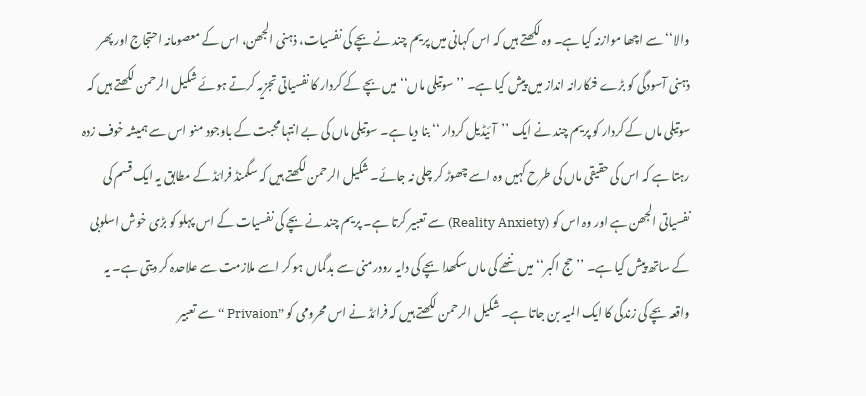والا‘‘ سے اچھا موازنہ کیا ہے۔ وہ لکھتے ہیں کہ اس کہانی میں پریم چند نے بچے کی نفسیات، ذہنی الجھن، اس کے معصومانہ احتجاج اور پھر ذہنی آسودگی کو بڑے فنکارانہ انداز میں پیش کیا ہے۔ ’’سوتیلی ماں‘‘ میں بچے کے کردار کا نفسیاتی تجزیہ کرتے ہوئے شکیل الرحمن لکھتے ہیں کہ سوتیلی ماں کے کردار کو پریم چند نے ایک ’’آئیڈیل کردار ‘‘ بنا دیا ہے۔ سوتیلی ماں کی بے انتہا محبت کے باوجود منو اس سے ہمیشہ خوف زدہ رہتا ہے کہ اس کی حقیقی ماں کی طرح کہیں وہ اسے چھوڑ کر چلی نہ جائے۔ شکیل الرحمن لکھتے ہیں کہ سگمنڈ فرائڈ کے مطابق یہ ایک قسم کی نفسیاتی الجھن ہے اور وہ اس کو (Reality Anxiety) سے تعبیر کرتا ہے۔ پریم چند نے بچے کی نفسیات کے اس پہلو کو بڑی خوش اسلوبی کے ساتھ پیش کیا ہے۔ ’’حج اکبر‘‘ میں ننھے کی ماں سکھدا بچے کی دایہ رودرمنی سے بدگماں ہو کر اسے ملازمت سے علاحدہ کر دیتی ہے۔ یہ واقعہ بچے کی زندگی کا ایک المیہ بن جاتا ہے۔ شکیل الرحمن لکھتے ہیں کہ فرائڈ نے اس محرومی کو ’’Privaion ‘‘ سے تعبیر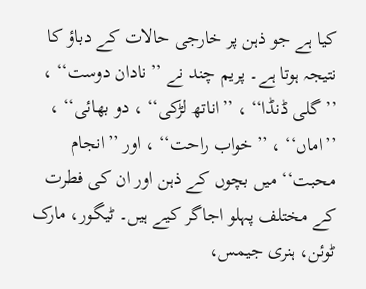کیا ہے جو ذہن پر خارجی حالات کے دباؤ کا نتیجہ ہوتا ہے۔ پریم چند نے ’’نادان دوست‘‘ ، ’’گلی ڈنڈا‘‘ ، ’’اناتھ لڑکی‘‘ ، دو بھائی‘‘ ، ’’اماں‘‘ ، ’’خواب راحت‘‘ ، اور ’’انجام محبت‘‘ میں بچوں کے ذہن اور ان کی فطرت کے مختلف پہلو اجاگر کیے ہیں۔ ٹیگور، مارک ٹوئن، ہنری جیمس،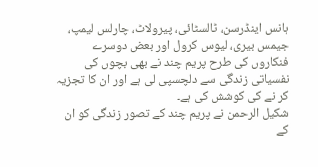ہانس اینڈرسن، ٹالسٹائی، پیرولاٹ، چارلس لیمپ، جیمس بیری، لیوس کرول اور بعض دوسرے فنکاروں کی طرح پریم چند نے بھی بچوں کی نفسیاتی زندگی سے دلچسپی لی ہے اور ان کا تجزیہ کر نے کی کوشش کی ہے۔
شکیل الرحمن نے پریم چند کے تصور زندگی کو ان کے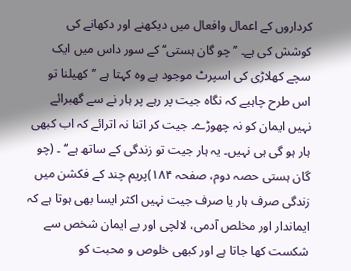کرداروں کے اعمال وافعال میں دیکھنے اور دکھانے کی کوشش کی ہے۔ ’’چو گان ہستی‘‘ کے سور داس میں ایک سچے کھلاڑی کی اسپرٹ موجود ہے وہ کہتا ہے ’’کھیلنا تو اس طرح چاہیے کہ نگاہ جیت پر رہے پر ہار نے سے گھبرائے نہیں ایمان کو نہ چھوڑے۔ جیت کر اتنا نہ اترائے کہ اب کبھی ہار ہو گی ہی نہیں۔ یہ ہار جیت تو زندگی کے ساتھ ہے‘‘ ۔ (چو گان ہستی حصہ دوم، صفحہ ۱۸۴)پریم چند کے فکشن میں زندگی صرف ہار یا صرف جیت نہیں اکثر ایسا بھی ہوتا ہے کہ ایماندار اور مخلص آدمی، لالچی اور بے ایمان شخص سے شکست کھا جاتا ہے اور کبھی خلوص و محبت کو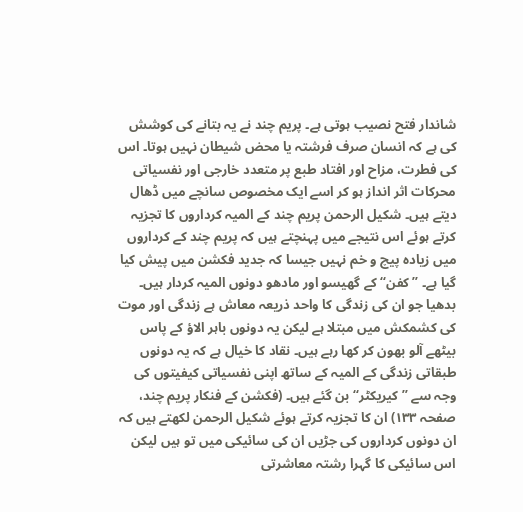شاندار فتح نصیب ہوتی ہے۔ پریم چند نے یہ بتانے کی کوشش کی ہے کہ انسان صرف فرشتہ یا محض شیطان نہیں ہوتا۔ اس کی فطرت، مزاح اور افتاد طبع پر متعدد خارجی اور نفسیاتی محرکات اثر انداز ہو کر اسے ایک مخصوص سانچے میں ڈھال دیتے ہیں۔ شکیل الرحمن پریم چند کے المیہ کرداروں کا تجزیہ کرتے ہوئے اس نتیجے میں پہنچتے ہیں کہ پریم چند کے کرداروں میں زیادہ پیچ و خم نہیں جیسا کہ جدید فکشن میں پیش کیا گیا ہے۔ ’’کفن‘‘ کے گھیسو اور مادھو دونوں المیہ کردار ہیں۔ بدھیا جو ان کی زندگی کا واحد ذریعہ معاش ہے زندگی اور موت کی کشمکش میں مبتلا ہے لیکن یہ دونوں باہر الاؤ کے پاس بیٹھے آلو بھون کر کھا رہے ہیں۔ نقاد کا خیال ہے کہ یہ دونوں طبقاتی زندگی کے المیہ کے ساتھ اپنی نفسیاتی کیفیتوں کی وجہ سے ’’کیریکٹر‘‘ بن گئے ہیں۔ (فکشن کے فنکار پریم چند، صفحہ ۱۳۳) ان کا تجزیہ کرتے ہوئے شکیل الرحمن لکھتے ہیں کہ ان دونوں کرداروں کی جڑیں ان کی سائیکی میں تو ہیں لیکن اس سائیکی کا گہرا رشتہ معاشرتی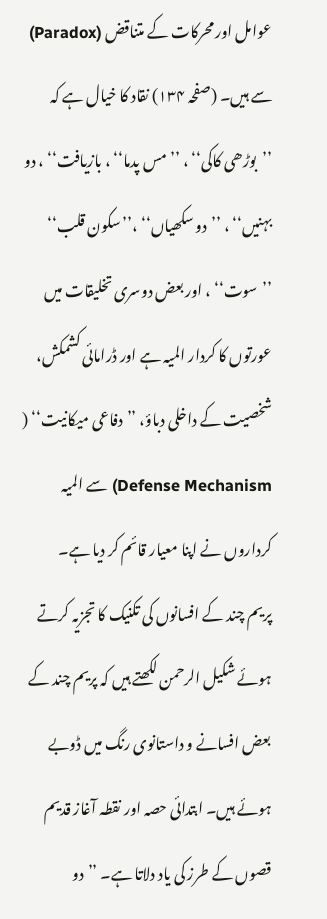عوامل اور محرکات کے متناقض (Paradox) سے ہیں۔ (صفحہ ۱۳۴) نقاد کا خیال ہے کہ ’’بوڑھی کاکی‘‘ ، ’’مس پدما‘‘ ، بازیافت‘‘ ، دو بہنیں‘‘ ، ’’دو سکھیاں‘‘ ،’’سکون قلب‘‘ ’’سوت‘‘ ، اور بعض دوسری تخلیقات میں عورتوں کا کردار المیہ ہے اور ڈرامائی کشمکش، شخصیت کے داخلی دباؤ، ’’دفاعی میکانیت‘‘ ( Defense Mechanism) سے المیہ کرداروں نے اپنا معیار قائم کر دیا ہے۔
پریم چند کے افسانوں کی تکنیک کا تجزیہ کرتے ہوئے شکیل الرحمن لکھتے ہیں کہ پریم چند کے بعض افسانے و داستانوی رنگ میں ڈوبے ہوئے ہیں۔ ابتدائی حصہ اور نقطہ آغاز قدیم قصوں کے طرز کی یاد دلاتا ہے۔ ’’دو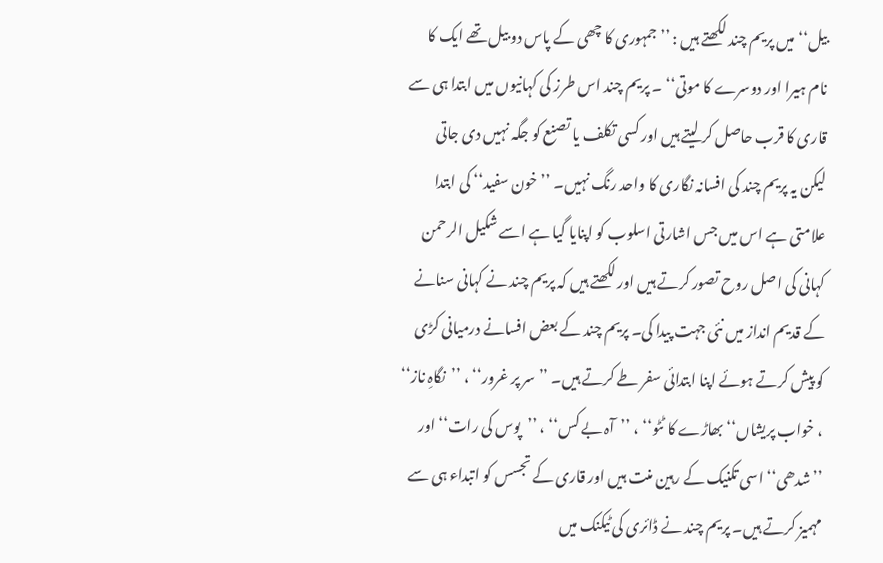بیل‘‘ میں پریم چند لکھتے ہیں : ’’جمہوری کا چھی کے پاس دو بیل تھے ایک کا نام ہیرا اور دوسرے کا موتی‘‘ ۔ پریم چند اس طرز کی کہانیوں میں ابتدا ہی سے قاری کا قرب حاصل کر لیتے ہیں اور کسی تکلف یا تصنع کو جگہ نہیں دی جاتی لیکن یہ پریم چند کی افسانہ نگاری کا واحد رنگ نہیں۔ ’’خون سفید‘‘ کی ابتدا علامتی ہے اس میں جس اشارتی اسلوب کو اپنایا گیا ہے اسے شکیل الرحمن کہانی کی اصل روح تصور کرتے ہیں اور لکھتے ہیں کہ پریم چند نے کہانی سنانے کے قدیم انداز میں نئی جہت پیدا کی۔ پریم چند کے بعض افسانے درمیانی کڑی کو پیش کرتے ہوئے اپنا ابتدائی سفر طے کرتے ہیں۔ ’’سر پر غرور‘‘ ، ’’نگاہِ ناز‘‘ ، خواب پریشاں‘‘ بھاڑے کا ٹٹو‘‘ ، ’’آہ بے کس‘‘ ، ’’پوس کی رات‘‘ اور ’’شدھی‘‘ اسی تکنیک کے رہین منت ہیں اور قاری کے تجسس کو اتبداء ہی سے مہمیز کرتے ہیں۔ پریم چند نے ڈائری کی ٹیکنک میں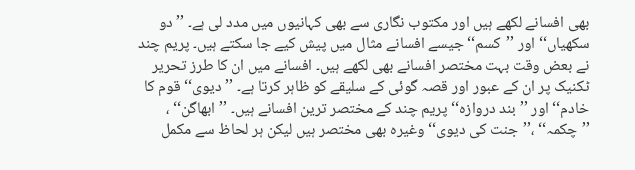بھی افسانے لکھے ہیں اور مکتوب نگاری سے بھی کہانیوں میں مدد لی ہے۔ ’’دو سکھیاں‘‘ اور ’’کسم‘‘ جیسے افسانے مثال میں پیش کیے جا سکتے ہیں۔ پریم چند نے بعض وقت بہت مختصر افسانے بھی لکھے ہیں۔ افسانے میں ان کا طرز تحریر ٹکنیک پر ان کے عبور اور قصہ گوئی کے سلیقے کو ظاہر کرتا ہے۔ ’’دیوی‘‘ قوم کا خادم‘‘ اور ’’بند دروازہ‘‘ پریم چند کے مختصر ترین افسانے ہیں۔ ’’ابھاگن‘‘ ، ’’چکمہ‘‘ ،’’جنت کی دیوی‘‘ وغیرہ بھی مختصر ہیں لیکن ہر لحاظ سے مکمل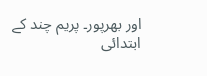اور بھرپور۔ پریم چند کے ابتدائی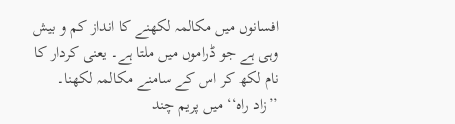افسانوں میں مکالمہ لکھنے کا انداز کم و بیش وہی ہے جو ڈراموں میں ملتا ہے۔ یعنی کردار کا نام لکھ کر اس کے سامنے مکالمہ لکھنا۔ ’’زاد راہ‘‘ میں پریم چند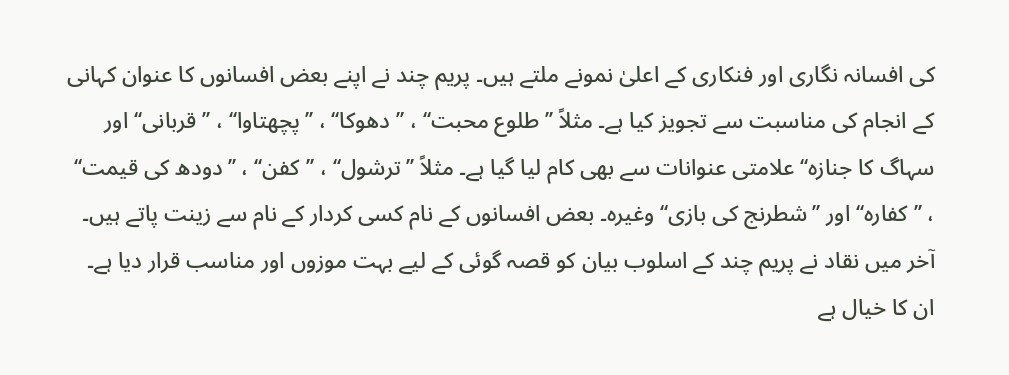کی افسانہ نگاری اور فنکاری کے اعلیٰ نمونے ملتے ہیں۔ پریم چند نے اپنے بعض افسانوں کا عنوان کہانی کے انجام کی مناسبت سے تجویز کیا ہے۔ مثلاً ’’طلوع محبت‘‘ ، ’’دھوکا‘‘ ، ’’پچھتاوا‘‘ ، ’’قربانی‘‘ اور سہاگ کا جنازہ‘‘ علامتی عنوانات سے بھی کام لیا گیا ہے۔ مثلاً ’’ترشول‘‘ ، ’’کفن‘‘ ، ’’دودھ کی قیمت‘‘ ، ’’کفارہ‘‘ اور ’’شطرنج کی بازی‘‘ وغیرہ۔ بعض افسانوں کے نام کسی کردار کے نام سے زینت پاتے ہیں۔ آخر میں نقاد نے پریم چند کے اسلوب بیان کو قصہ گوئی کے لیے بہت موزوں اور مناسب قرار دیا ہے۔ ان کا خیال ہے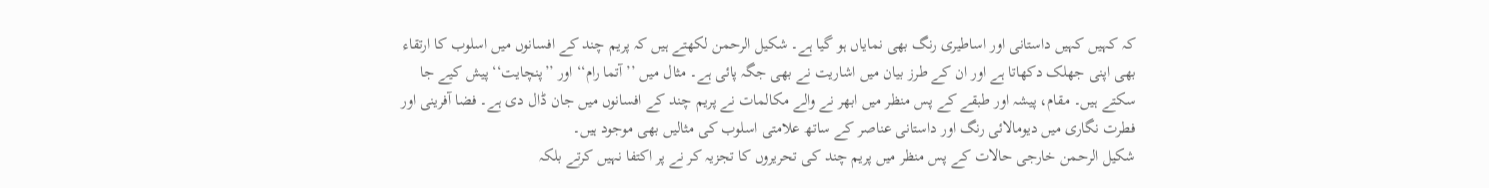کہ کہیں کہیں داستانی اور اساطیری رنگ بھی نمایاں ہو گیا ہے۔ شکیل الرحمن لکھتے ہیں کہ پریم چند کے افسانوں میں اسلوب کا ارتقاء بھی اپنی جھلک دکھاتا ہے اور ان کے طرز بیان میں اشاریت نے بھی جگہ پائی ہے۔ مثال میں ’’آتما رام‘‘ اور ’’پنچایت‘‘ پیش کیے جا سکتے ہیں۔ مقام، پیشہ اور طبقے کے پس منظر میں ابھر نے والے مکالمات نے پریم چند کے افسانوں میں جان ڈال دی ہے۔ فضا آفرینی اور فطرت نگاری میں دیومالائی رنگ اور داستانی عناصر کے ساتھ علامتی اسلوب کی مثالیں بھی موجود ہیں۔
شکیل الرحمن خارجی حالات کے پس منظر میں پریم چند کی تحریروں کا تجزیہ کر نے پر اکتفا نہیں کرتے بلکہ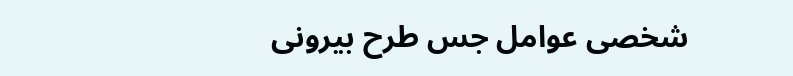شخصی عوامل جس طرح بیرونی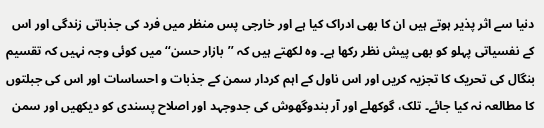دنیا سے اثر پذیر ہوتے ہیں ان کا بھی ادراک کیا ہے اور خارجی پس منظر میں فرد کی جذباتی زندگی اور اس کے نفسیاتی پہلو کو بھی پیش نظر رکھا ہے۔ وہ لکھتے ہیں کہ ’’بازار حسن‘‘ میں کوئی وجہ نہیں کہ تقسیم بنگال کی تحریک کا تجزیہ کریں اور اس ناول کے اہم کردار سمن کے جذبات و احساسات اور اس کی جبلتوں کا مطالعہ نہ کیا جائے۔ تلک، گوکھلے اور آر بندوگھوش کی جدوجہد اور اصلاح پسندی کو دیکھیں اور سمن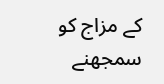کے مزاج کو سمجھنے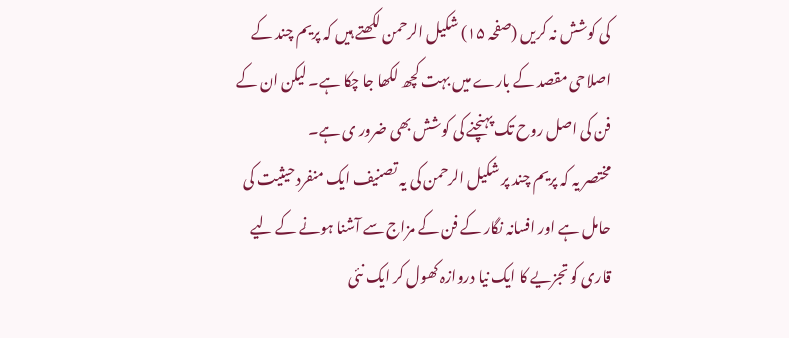کی کوشش نہ کریں (صفحہ ۱۵) شکیل الرحمن لکھتے ہیں کہ پریم چند کے اصلاحی مقصد کے بارے میں بہت کچھ لکھا جا چکا ہے۔ لیکن ان کے فن کی اصل روح تک پہنچنے کی کوشش بھی ضرور ی ہے۔
مختصر یہ کہ پریم چند پر شکیل الرحمن کی یہ تصنیف ایک منفرد حیثیت کی حامل ہے اور افسانہ نگار کے فن کے مزاج سے آشنا ہونے کے لیے قاری کو تجزیے کا ایک نیا دروازہ کھول کر ایک نئی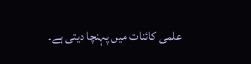علمی کائنات میں پہنچا دیتی ہے۔